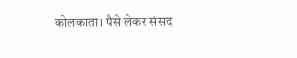कोलकाता। पैसे लेकर संसद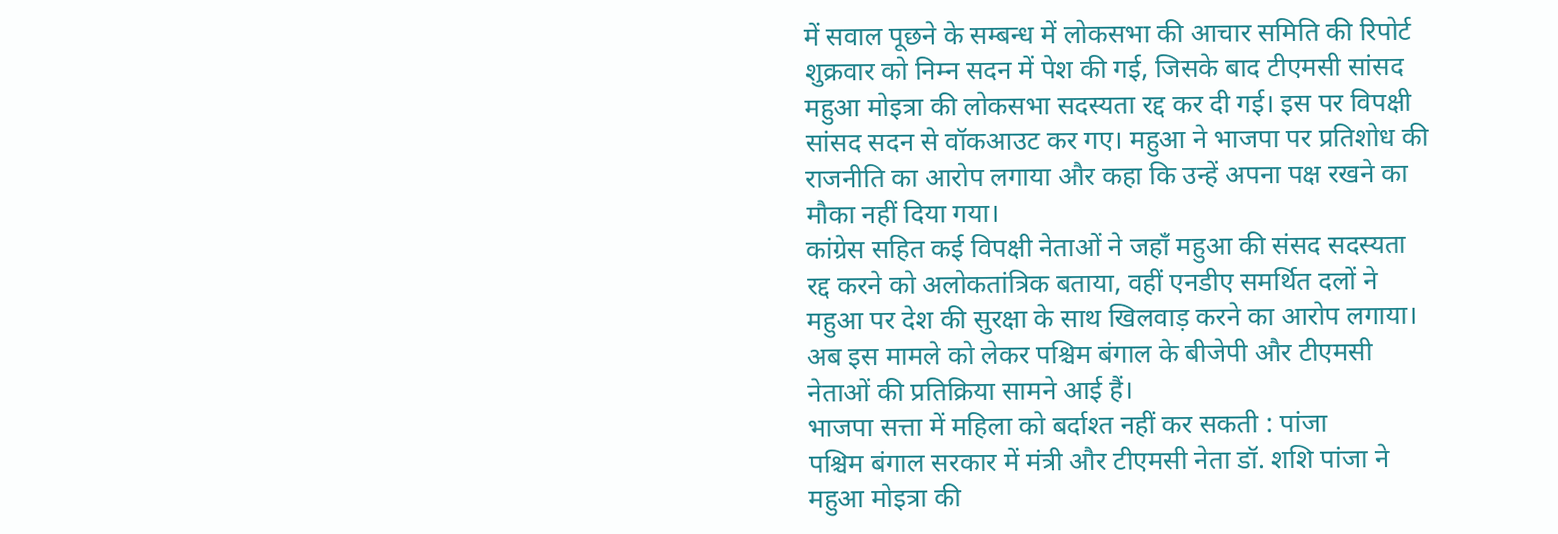में सवाल पूछने के सम्बन्ध में लोकसभा की आचार समिति की रिपोर्ट शुक्रवार को निम्न सदन में पेश की गई, जिसके बाद टीएमसी सांसद महुआ मोइत्रा की लोकसभा सदस्यता रद्द कर दी गई। इस पर विपक्षी सांसद सदन से वॉकआउट कर गए। महुआ ने भाजपा पर प्रतिशोध की राजनीति का आरोप लगाया और कहा कि उन्हें अपना पक्ष रखने का मौका नहीं दिया गया।
कांग्रेस सहित कई विपक्षी नेताओं ने जहाँ महुआ की संसद सदस्यता रद्द करने को अलोकतांत्रिक बताया, वहीं एनडीए समर्थित दलों ने महुआ पर देश की सुरक्षा के साथ खिलवाड़ करने का आरोप लगाया। अब इस मामले को लेकर पश्चिम बंगाल के बीजेपी और टीएमसी नेताओं की प्रतिक्रिया सामने आई हैं।
भाजपा सत्ता में महिला को बर्दाश्त नहीं कर सकती : पांजा
पश्चिम बंगाल सरकार में मंत्री और टीएमसी नेता डॉ. शशि पांजा ने महुआ मोइत्रा की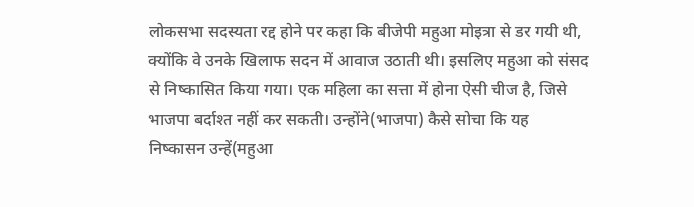लोकसभा सदस्यता रद्द होने पर कहा कि बीजेपी महुआ मोइत्रा से डर गयी थी, क्योंकि वे उनके खिलाफ सदन में आवाज उठाती थी। इसलिए महुआ को संसद से निष्कासित किया गया। एक महिला का सत्ता में होना ऐसी चीज है, जिसे भाजपा बर्दाश्त नहीं कर सकती। उन्होंने(भाजपा) कैसे सोचा कि यह निष्कासन उन्हें(महुआ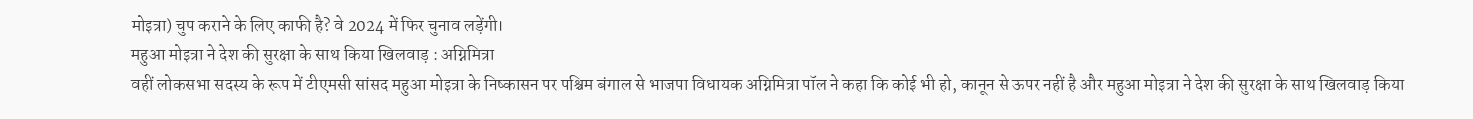मोइत्रा) चुप कराने के लिए काफी है? वे 2024 में फिर चुनाव लड़ेंगी।
महुआ मोइत्रा ने देश की सुरक्षा के साथ किया खिलवाड़ : अग्निमित्रा
वहीं लोकसभा सदस्य के रूप में टीएमसी सांसद महुआ मोइत्रा के निष्कासन पर पश्चिम बंगाल से भाजपा विधायक अग्निमित्रा पॉल ने कहा कि कोई भी हो, कानून से ऊपर नहीं है और महुआ मोइत्रा ने देश की सुरक्षा के साथ खिलवाड़ किया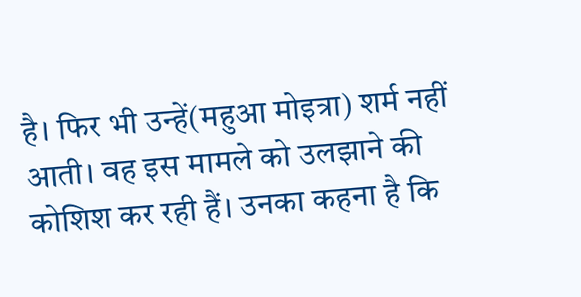है। फिर भी उन्हें(महुआ मोइत्रा) शर्म नहीं आती। वह इस मामले को उलझाने की कोशिश कर रही हैं। उनका कहना है कि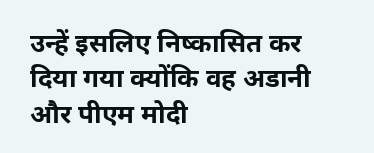उन्हें इसलिए निष्कासित कर दिया गया क्योंकि वह अडानी और पीएम मोदी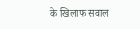के खिलाफ सवाल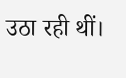उठा रही थीं।